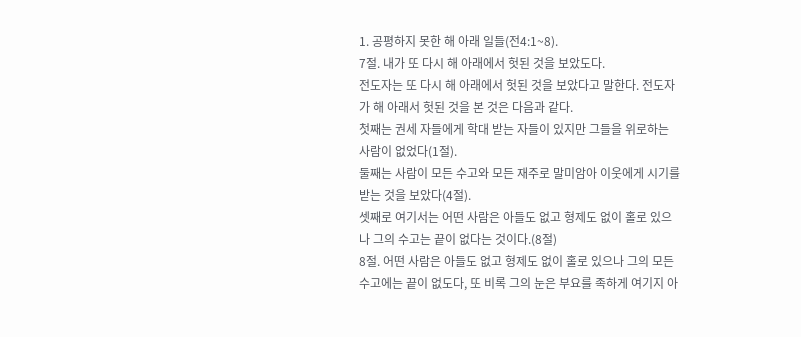1. 공평하지 못한 해 아래 일들(전4:1~8).
7절. 내가 또 다시 해 아래에서 헛된 것을 보았도다.
전도자는 또 다시 해 아래에서 헛된 것을 보았다고 말한다. 전도자가 해 아래서 헛된 것을 본 것은 다음과 같다.
첫째는 권세 자들에게 학대 받는 자들이 있지만 그들을 위로하는 사람이 없었다(1절).
둘째는 사람이 모든 수고와 모든 재주로 말미암아 이웃에게 시기를 받는 것을 보았다(4절).
셋째로 여기서는 어떤 사람은 아들도 없고 형제도 없이 홀로 있으나 그의 수고는 끝이 없다는 것이다.(8절)
8절. 어떤 사람은 아들도 없고 형제도 없이 홀로 있으나 그의 모든 수고에는 끝이 없도다, 또 비록 그의 눈은 부요를 족하게 여기지 아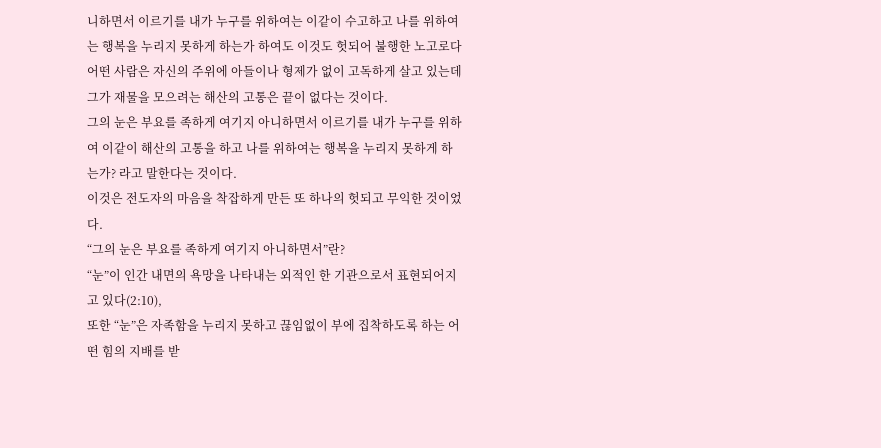니하면서 이르기를 내가 누구를 위하여는 이같이 수고하고 나를 위하여는 행복을 누리지 못하게 하는가 하여도 이것도 헛되어 불행한 노고로다
어떤 사람은 자신의 주위에 아들이나 형제가 없이 고독하게 살고 있는데 그가 재물을 모으려는 해산의 고통은 끝이 없다는 것이다.
그의 눈은 부요를 족하게 여기지 아니하면서 이르기를 내가 누구를 위하여 이같이 해산의 고통을 하고 나를 위하여는 행복을 누리지 못하게 하는가? 라고 말한다는 것이다.
이것은 전도자의 마음을 착잡하게 만든 또 하나의 헛되고 무익한 것이었다.
“그의 눈은 부요를 족하게 여기지 아니하면서”란?
“눈”이 인간 내면의 욕망을 나타내는 외적인 한 기관으로서 표현되어지고 있다(2:10),
또한 “눈”은 자족함을 누리지 못하고 끊임없이 부에 집착하도록 하는 어떤 힘의 지배를 받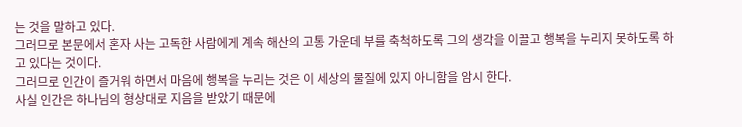는 것을 말하고 있다.
그러므로 본문에서 혼자 사는 고독한 사람에게 계속 해산의 고통 가운데 부를 축척하도록 그의 생각을 이끌고 행복을 누리지 못하도록 하고 있다는 것이다.
그러므로 인간이 즐거워 하면서 마음에 행복을 누리는 것은 이 세상의 물질에 있지 아니함을 암시 한다.
사실 인간은 하나님의 형상대로 지음을 받았기 때문에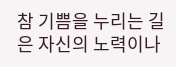참 기쁨을 누리는 길은 자신의 노력이나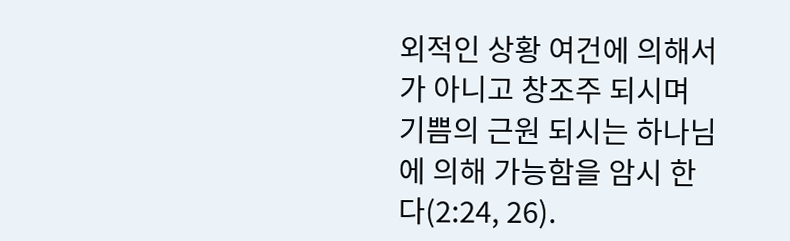외적인 상황 여건에 의해서가 아니고 창조주 되시며 기쁨의 근원 되시는 하나님에 의해 가능함을 암시 한다(2:24, 26).